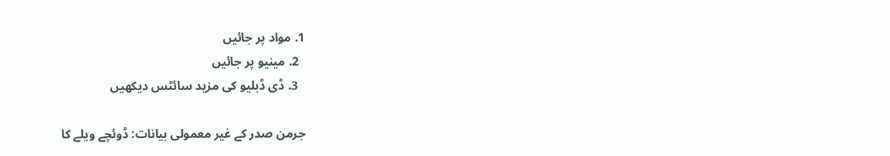1. مواد پر جائیں
  2. مینیو پر جائیں
  3. ڈی ڈبلیو کی مزید سائٹس دیکھیں

جرمن صدر کے غیر معمولی بیانات: ڈوئچے ویلے کا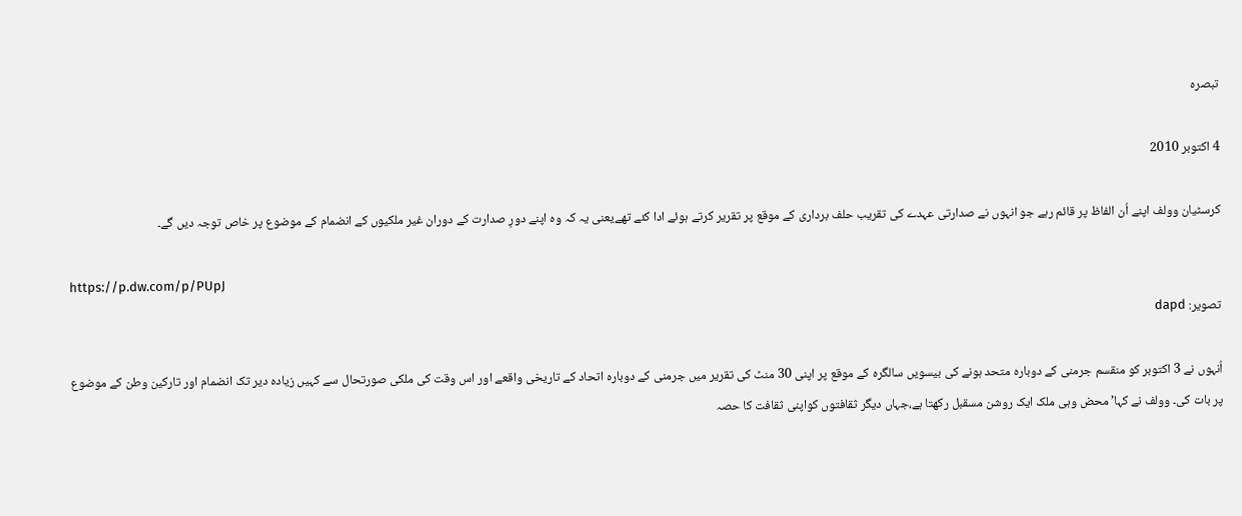تبصرہ

4 اکتوبر 2010

کرسٹیان وولف اپنے اُن الفاظ پر قائم رہے جو انہوں نے صدارتی عہدے کی تقریب حلف برداری کے موقع پر تقریر کرتے ہوئے ادا کئے تھےیعنی یہ کہ وہ اپنے دورِ صدارت کے دوران غیر ملکیوں کے انضمام کے موضوع پر خاص توجہ دیں گے۔

https://p.dw.com/p/PUpJ
تصویر: dapd

اُنہوں نے 3 اکتوبر کو منقسم جرمنی کے دوبارہ متحد ہونے کی بیسویں سالگرہ کے موقع پر اپنی 30 منٹ کی تقریر میں جرمنی کے دوبارہ اتحاد کے تاریخی واقعے اور اس وقت کی ملکی صورتحال سے کہیں زیادہ دیر تک انضمام اور تارکین وطن کے موضوع پر بات کی۔ وولف نے کہا’ محض وہی ملک ایک روشن مسقبل رکھتا ہے،جہاں دیگر ثقافتوں کواپنی ثقافت کا حصہ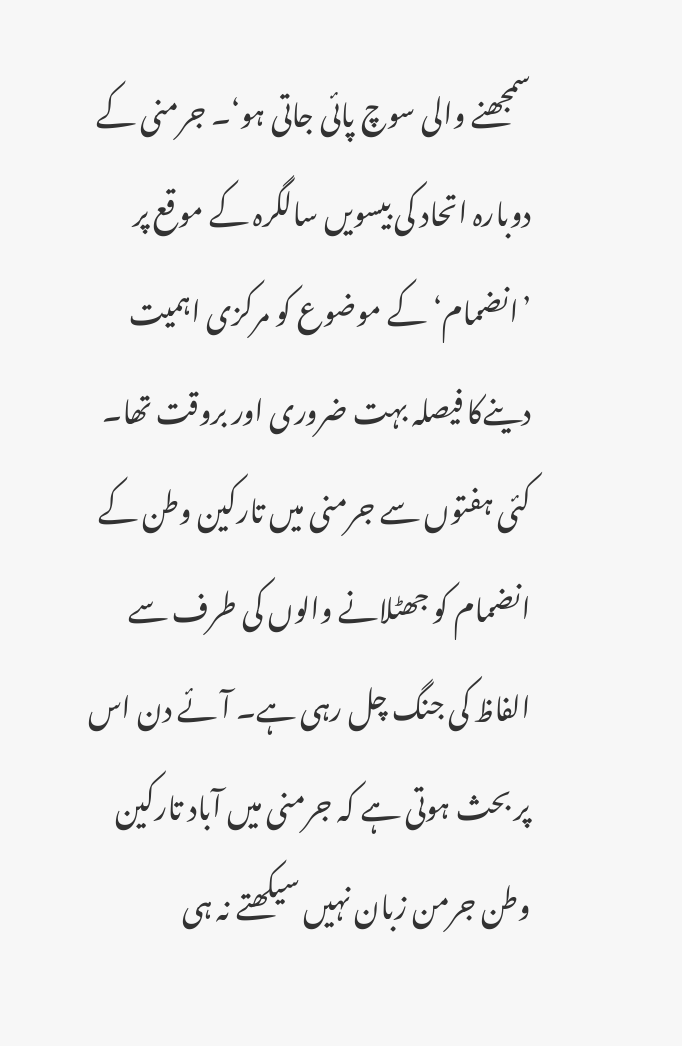سمجھنے والی سوچ پائی جاتی ہو‘۔ جرمنی کے دوبارہ اتحاد کی بیسویں سالگرہ کے موقع پر ’انضمام‘ کے موضوع کو مرکزی اہمیت دینےکا فیصلہ بہت ضروری اور بروقت تھا۔ کئی ہفتوں سے جرمنی میں تارکین وطن کے انضمام کو جھٹلانے والوں کی طرف سے الفاظ کی جنگ چل رہی ہے۔ آئے دن اس پر بحث ہوتی ہے کہ جرمنی میں آباد تارکین وطن جرمن زبان نہیں سیکھتے نہ ہی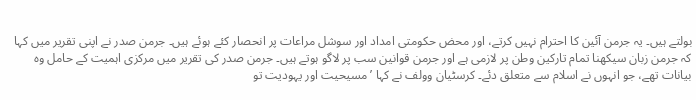بولتے ہیں۔ یہ جرمن آئین کا احترام نہیں کرتے، اور محض حکومتی امداد اور سوشل مراعات پر انحصار کئے ہوئے ہیں۔ جرمن صدر نے اپنی تقریر میں کہا کہ جرمن زبان سیکھنا تمام تارکین وطن پر لازمی ہے اور جرمن قوانین سب پر لاگو ہوتے ہیں۔ جرمن صدر کی تقریر میں مرکزی اہمیت کے حامل وہ بیانات تھے، جو انہوں نے اسلام سے متعلق دئے۔ کرسٹیان وولف نے کہا ’ مسیحیت اور یہودیت تو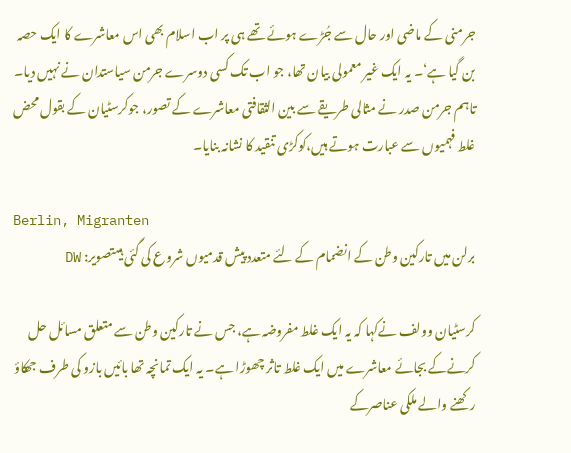جرمنی کے ماضی اور حال سے جُڑے ہوئے تھے ہی پر اب اسلام بھی اس معاشرے کا ایک حصہ بن گیا ہے‘۔ یہ ایک غیر معمولی بیان تھا، جو اب تک کسی دوسرے جرمن سیاستدان نے نہیں دیا۔ تاہم جرمن صدر نے مثالی طریقے سے بین الثقافتی معاشرے کے تصور، جوکرسٹیان کے بقول محض غلط فہمیوں سے عبارت ہوتے ہیں،کوکڑی تنقید کا نشانہ بنایا۔

Berlin, Migranten
برلن میں تارکین وطن کے انضمام کے لئے متعدد پیش قدمیوں شروع کی گئی ہیںتصویر: DW

کرسٹیان وولف نےکہا کہ یہ ایک غلط مفروضہ ہے، جس نے تارکین وطن سے متعلق مسائل حل کرنےکے بجائے معاشرے میں ایک غلط تاثر چھوڑا ہے۔ یہ ایک تمانچہ تھا بائیں بازو کی طرف جھکاؤ رکھنے والے ملکی عناصرکے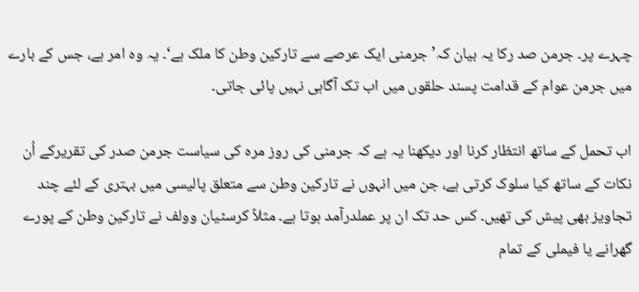چہرے پر۔ جرمن صد رکا یہ بیان کہ’ جرمنی ایک عرصے سے تارکین وطن کا ملک ہے‘۔ یہ وہ امر ہے، جس کے بارے میں جرمن عوام کے قدامت پسند حلقوں میں اب تک آگاہی نہیں پائی جاتی۔

اب تحمل کے ساتھ انتظار کرنا اور دیکھنا یہ ہے کہ جرمنی کی روز مرہ کی سیاست جرمن صدر کی تقریرکے اُن نکات کے ساتھ کیا سلوک کرتی ہے، جن میں انہوں نے تارکین وطن سے متعلق پالیسی میں بہتری کے لئے چند تجاویز بھی پیش کی تھیں۔ کس حد تک ان پر عملدرآمد ہوتا ہے۔ مثلاً کرسٹیان وولف نے تارکین وطن کے پورے گھرانے یا فیملی کے تمام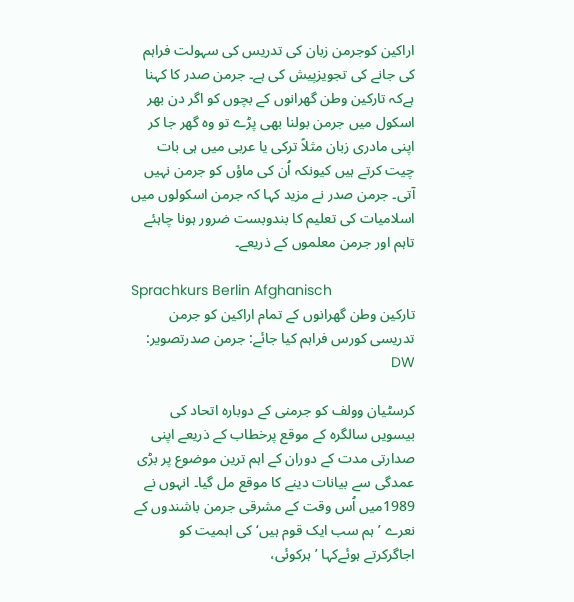اراکین کوجرمن زبان کی تدریس کی سہولت فراہم کی جانے کی تجویزپیش کی ہے۔ جرمن صدر کا کہنا ہےکہ تارکین وطن گھرانوں کے بچوں کو اگر دن بھر اسکول میں جرمن بولنا بھی پڑے تو وہ گھر جا کر اپنی مادری زبان مثلاً ترکی یا عربی میں ہی بات چیت کرتے ہیں کیونکہ اُن کی ماؤں کو جرمن نہیں آتی۔ جرمن صدر نے مزید کہا کہ جرمن اسکولوں میں اسلامیات کی تعلیم کا بندوبست ضرور ہونا چاہئے تاہم اور جرمن معلموں کے ذریعے۔

Sprachkurs Berlin Afghanisch
تارکین وطن گھرانوں کے تمام اراکین کو جرمن تدریسی کورس فراہم کیا جائے: جرمن صدرتصویر: DW

کرسٹیان وولف کو جرمنی کے دوبارہ اتحاد کی بیسویں سالگرہ کے موقع پرخطاب کے ذریعے اپنی صدارتی مدت کے دوران کے اہم ترین موضوع پر بڑی عمدگی سے بیانات دینے کا موقع مل گیا۔ انہوں نے 1989میں اُس وقت کے مشرقی جرمن باشندوں کے نعرے ’ ہم سب ایک قوم ہیں‘ کی اہمیت کو اجاگرکرتے ہوئےکہا ’ ہرکوئی،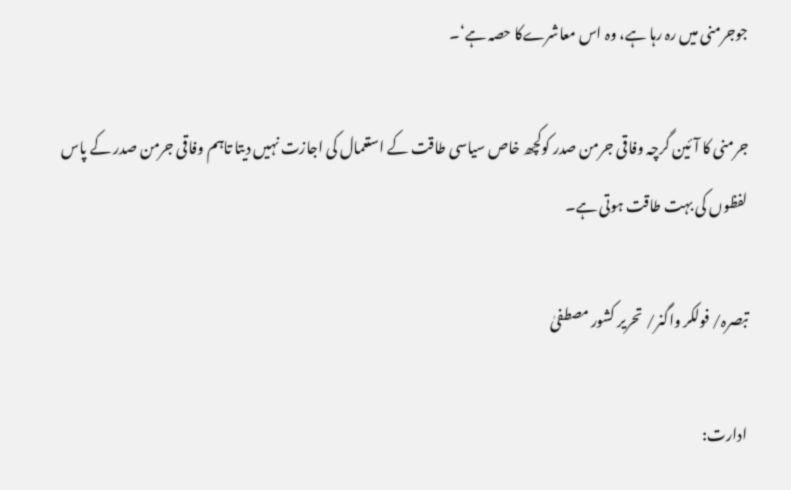جوجرمنی میں رہ رہا ہے، وہ اس معاشرےکا حصہ ہے‘۔

جرمنی کا آئین گرچہ وفاقی جرمن صدر کوکچھ خاص سیاسی طاقت کے استعمال کی اجازت نہیں دیتا تاہم وفاقی جرمن صدر کے پاس لفظوں کی بہت طاقت ہوتی ہے۔

تبصرہ/ فولکر واگنر/ تحریر کشور مصطفیٰ

ادارت: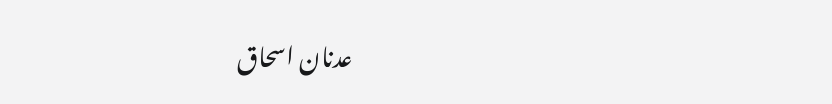عدنان اسحاق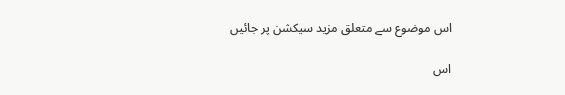اس موضوع سے متعلق مزید سیکشن پر جائیں

اس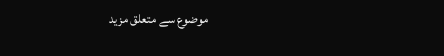موضوع سے متعلق مزید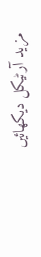مزید آرٹیکل دیکھائیں